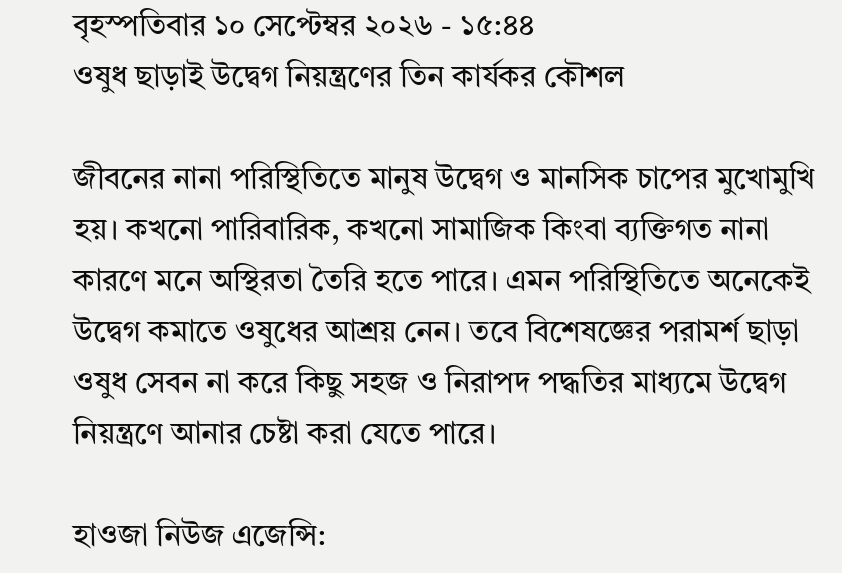বৃহস্পতিবার ১০ সেপ্টেম্বর ২০২৬ - ১৫:৪৪
ওষুধ ছাড়াই উদ্বেগ নিয়ন্ত্রণের তিন কার্যকর কৌশল

জীবনের নানা পরিস্থিতিতে মানুষ উদ্বেগ ও মানসিক চাপের মুখোমুখি হয়। কখনো পারিবারিক, কখনো সামাজিক কিংবা ব্যক্তিগত নানা কারণে মনে অস্থিরতা তৈরি হতে পারে। এমন পরিস্থিতিতে অনেকেই উদ্বেগ কমাতে ওষুধের আশ্রয় নেন। তবে বিশেষজ্ঞের পরামর্শ ছাড়া ওষুধ সেবন না করে কিছু সহজ ও নিরাপদ পদ্ধতির মাধ্যমে উদ্বেগ নিয়ন্ত্রণে আনার চেষ্টা করা যেতে পারে।

হাওজা নিউজ এজেন্সি: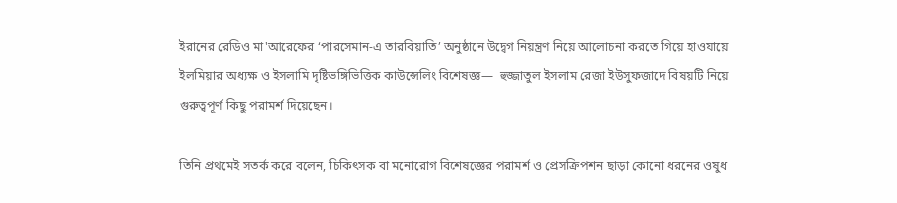ইরানের রেডিও মা'আরেফের ‘পারসেমান-এ তারবিয়াতি’ অনুষ্ঠানে উদ্বেগ নিয়ন্ত্রণ নিয়ে আলোচনা করতে গিয়ে হাওযায়ে ইলমিয়ার অধ্যক্ষ ও ইসলামি দৃষ্টিভঙ্গিভিত্তিক কাউন্সেলিং বিশেষজ্ঞ—  হুজ্জাতুল ইসলাম রেজা ইউসুফজাদে বিষয়টি নিয়ে গুরুত্বপূর্ণ কিছু পরামর্শ দিয়েছেন।

তিনি প্রথমেই সতর্ক করে বলেন, চিকিৎসক বা মনোরোগ বিশেষজ্ঞের পরামর্শ ও প্রেসক্রিপশন ছাড়া কোনো ধরনের ওষুধ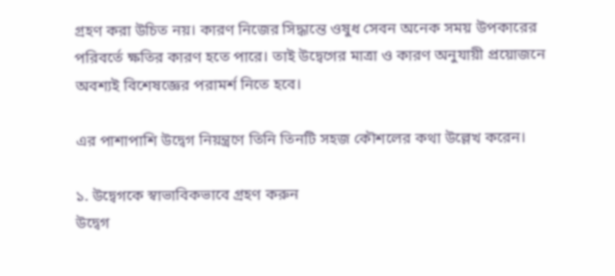গ্রহণ করা উচিত নয়। কারণ নিজের সিদ্ধান্তে ওষুধ সেবন অনেক সময় উপকারের পরিবর্তে ক্ষতির কারণ হতে পারে। তাই উদ্বেগের মাত্রা ও কারণ অনুযায়ী প্রয়োজনে অবশ্যই বিশেষজ্ঞের পরামর্শ নিতে হবে।

এর পাশাপাশি উদ্বেগ নিয়ন্ত্রণে তিনি তিনটি সহজ কৌশলের কথা উল্লেখ করেন।

১. উদ্বেগকে স্বাভাবিকভাবে গ্রহণ করুন
উদ্বেগ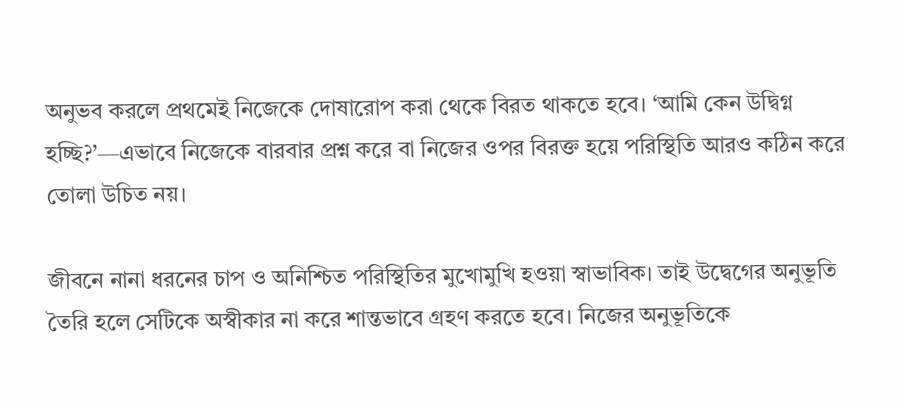অনুভব করলে প্রথমেই নিজেকে দোষারোপ করা থেকে বিরত থাকতে হবে। ‘আমি কেন উদ্বিগ্ন হচ্ছি?’—এভাবে নিজেকে বারবার প্রশ্ন করে বা নিজের ওপর বিরক্ত হয়ে পরিস্থিতি আরও কঠিন করে তোলা উচিত নয়।

জীবনে নানা ধরনের চাপ ও অনিশ্চিত পরিস্থিতির মুখোমুখি হওয়া স্বাভাবিক। তাই উদ্বেগের অনুভূতি তৈরি হলে সেটিকে অস্বীকার না করে শান্তভাবে গ্রহণ করতে হবে। নিজের অনুভূতিকে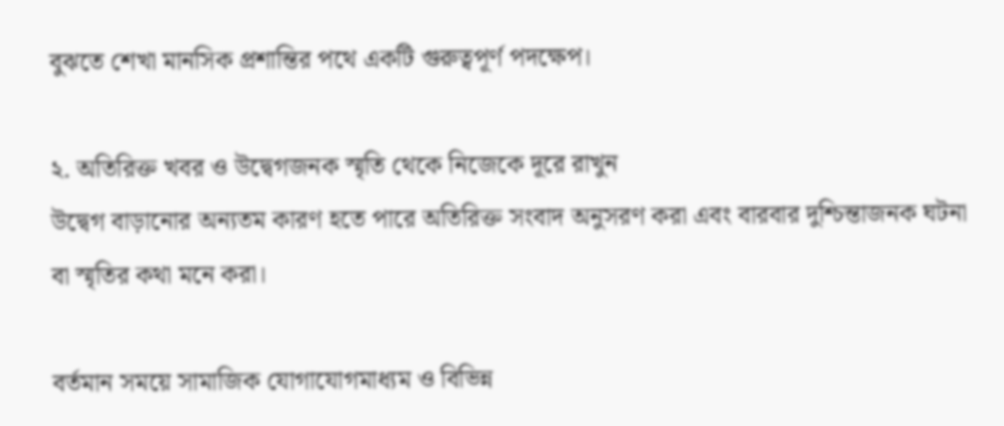বুঝতে শেখা মানসিক প্রশান্তির পথে একটি গুরুত্বপূর্ণ পদক্ষেপ।

২. অতিরিক্ত খবর ও উদ্বেগজনক স্মৃতি থেকে নিজেকে দূরে রাখুন
উদ্বেগ বাড়ানোর অন্যতম কারণ হতে পারে অতিরিক্ত সংবাদ অনুসরণ করা এবং বারবার দুশ্চিন্তাজনক ঘটনা বা স্মৃতির কথা মনে করা।

বর্তমান সময়ে সামাজিক যোগাযোগমাধ্যম ও বিভিন্ন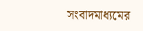সংবাদমাধ্যমের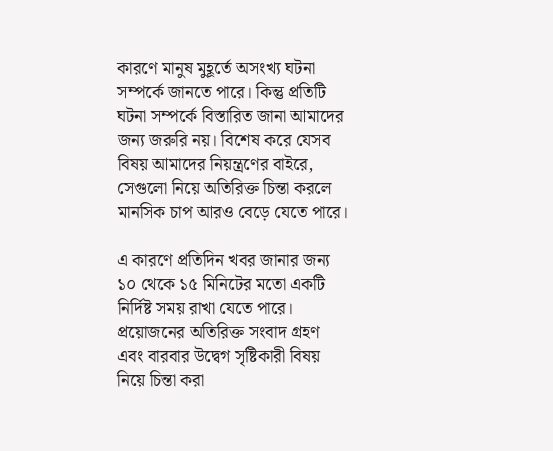কারণে মানুষ মুহূর্তে অসংখ্য ঘটনা সম্পর্কে জানতে পারে। কিন্তু প্রতিটি ঘটনা সম্পর্কে বিস্তারিত জানা আমাদের জন্য জরুরি নয়। বিশেষ করে যেসব বিষয় আমাদের নিয়ন্ত্রণের বাইরে, সেগুলো নিয়ে অতিরিক্ত চিন্তা করলে মানসিক চাপ আরও বেড়ে যেতে পারে।

এ কারণে প্রতিদিন খবর জানার জন্য ১০ থেকে ১৫ মিনিটের মতো একটি নির্দিষ্ট সময় রাখা যেতে পারে। প্রয়োজনের অতিরিক্ত সংবাদ গ্রহণ এবং বারবার উদ্বেগ সৃষ্টিকারী বিষয় নিয়ে চিন্তা করা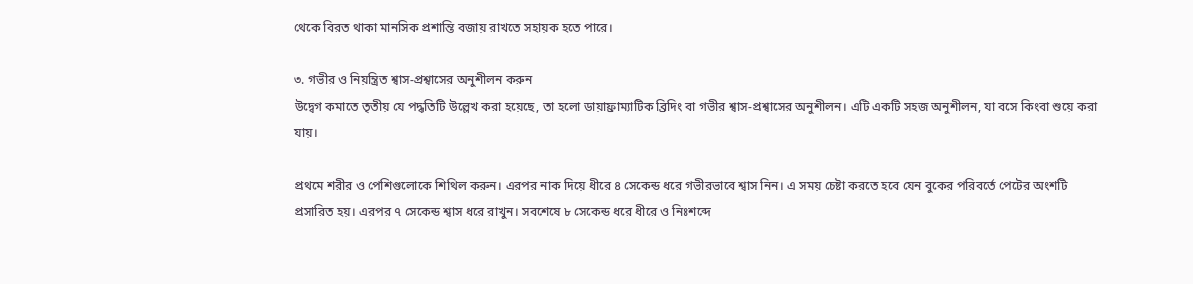থেকে বিরত থাকা মানসিক প্রশান্তি বজায় রাখতে সহায়ক হতে পারে।

৩. গভীর ও নিয়ন্ত্রিত শ্বাস-প্রশ্বাসের অনুশীলন করুন
উদ্বেগ কমাতে তৃতীয় যে পদ্ধতিটি উল্লেখ করা হয়েছে, তা হলো ডায়াফ্রাম্যাটিক ব্রিদিং বা গভীর শ্বাস-প্রশ্বাসের অনুশীলন। এটি একটি সহজ অনুশীলন, যা বসে কিংবা শুয়ে করা যায়।

প্রথমে শরীর ও পেশিগুলোকে শিথিল করুন। এরপর নাক দিয়ে ধীরে ৪ সেকেন্ড ধরে গভীরভাবে শ্বাস নিন। এ সময় চেষ্টা করতে হবে যেন বুকের পরিবর্তে পেটের অংশটি প্রসারিত হয়। এরপর ৭ সেকেন্ড শ্বাস ধরে রাখুন। সবশেষে ৮ সেকেন্ড ধরে ধীরে ও নিঃশব্দে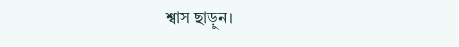শ্বাস ছাড়ুন।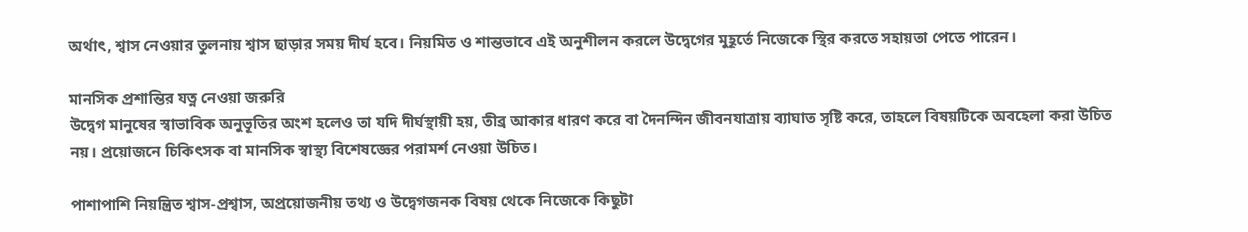অর্থাৎ, শ্বাস নেওয়ার তুলনায় শ্বাস ছাড়ার সময় দীর্ঘ হবে। নিয়মিত ও শান্তভাবে এই অনুশীলন করলে উদ্বেগের মুহূর্তে নিজেকে স্থির করতে সহায়তা পেতে পারেন।

মানসিক প্রশান্তির যত্ন নেওয়া জরুরি
উদ্বেগ মানুষের স্বাভাবিক অনুভূতির অংশ হলেও তা যদি দীর্ঘস্থায়ী হয়, তীব্র আকার ধারণ করে বা দৈনন্দিন জীবনযাত্রায় ব্যাঘাত সৃষ্টি করে, তাহলে বিষয়টিকে অবহেলা করা উচিত নয়। প্রয়োজনে চিকিৎসক বা মানসিক স্বাস্থ্য বিশেষজ্ঞের পরামর্শ নেওয়া উচিত।

পাশাপাশি নিয়ন্ত্রিত শ্বাস-প্রশ্বাস, অপ্রয়োজনীয় তথ্য ও উদ্বেগজনক বিষয় থেকে নিজেকে কিছুটা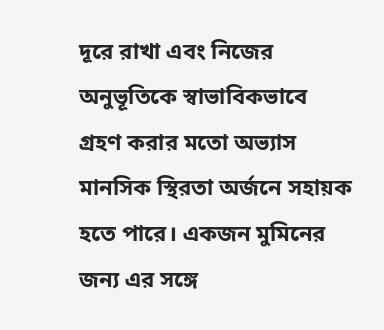দূরে রাখা এবং নিজের অনুভূতিকে স্বাভাবিকভাবে গ্রহণ করার মতো অভ্যাস মানসিক স্থিরতা অর্জনে সহায়ক হতে পারে। একজন মুমিনের জন্য এর সঙ্গে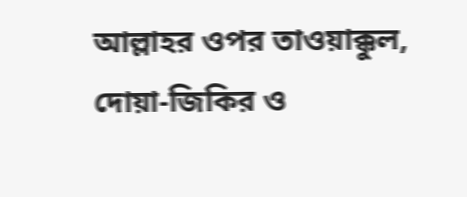আল্লাহর ওপর তাওয়াক্কুল, দোয়া-জিকির ও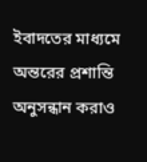ইবাদতের মাধ্যমে অন্তরের প্রশান্তি অনুসন্ধান করাও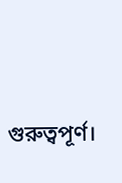গুরুত্বপূর্ণ।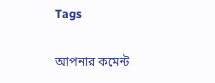Tags

আপনার কমেন্ট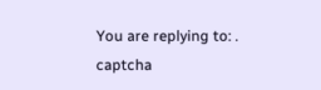You are replying to: .
captcha